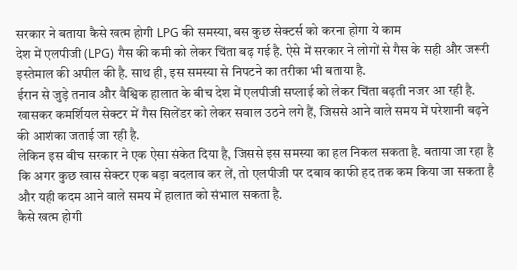सरकार ने बताया कैसे खत्म होगी LPG की समस्या, बस कुछ सेक्टर्स को करना होगा ये काम
देश में एलपीजी (LPG) गैस की कमी को लेकर चिंता बढ़ गई है. ऐसे में सरकार ने लोगों से गैस के सही और जरूरी इस्तेमाल की अपील की है. साथ ही, इस समस्या से निपटने का तरीका भी बताया है.
ईरान से जुड़े तनाव और वैश्विक हालात के बीच देश में एलपीजी सप्लाई को लेकर चिंता बढ़ती नजर आ रही है. खासकर कमर्शियल सेक्टर में गैस सिलेंडर को लेकर सवाल उठने लगे हैं, जिससे आने वाले समय में परेशानी बढ़ने की आशंका जताई जा रही है.
लेकिन इस बीच सरकार ने एक ऐसा संकेत दिया है, जिससे इस समस्या का हल निकल सकता है. बताया जा रहा है कि अगर कुछ खास सेक्टर एक बड़ा बदलाव कर लें, तो एलपीजी पर दबाव काफी हद तक कम किया जा सकता है और यही कदम आने वाले समय में हालात को संभाल सकता है.
कैसे खत्म होगी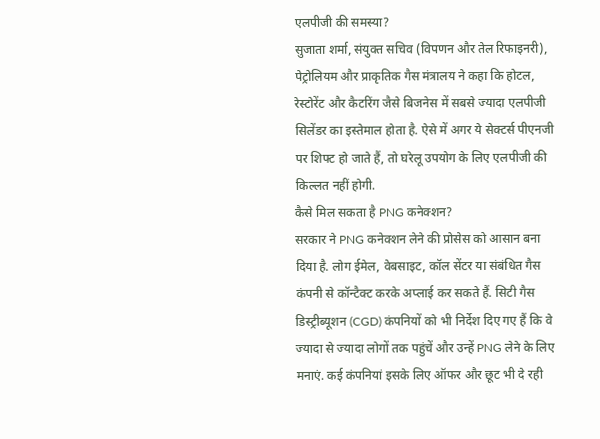एलपीजी की समस्या?
सुजाता शर्मा, संयुक्त सचिव (विपणन और तेल रिफाइनरी), पेट्रोलियम और प्राकृतिक गैस मंत्रालय ने कहा कि होटल, रेस्टोरेंट और कैटरिंग जैसे बिजनेस में सबसे ज्यादा एलपीजी सिलेंडर का इस्तेमाल होता है. ऐसे में अगर ये सेक्टर्स पीएनजी पर शिफ्ट हो जाते हैं, तो घरेलू उपयोग के लिए एलपीजी की किल्लत नहीं होगी.
कैसे मिल सकता है PNG कनेक्शन?
सरकार ने PNG कनेक्शन लेने की प्रोसेस को आसान बना दिया है. लोग ईमेल, वेबसाइट, कॉल सेंटर या संबंधित गैस कंपनी से कॉन्टैक्ट करके अप्लाई कर सकते हैं. सिटी गैस डिस्ट्रीब्यूशन (CGD) कंपनियों को भी निर्देश दिए गए हैं कि वे ज्यादा से ज्यादा लोगों तक पहुंचें और उन्हें PNG लेने के लिए मनाएं. कई कंपनियां इसके लिए ऑफर और छूट भी दे रही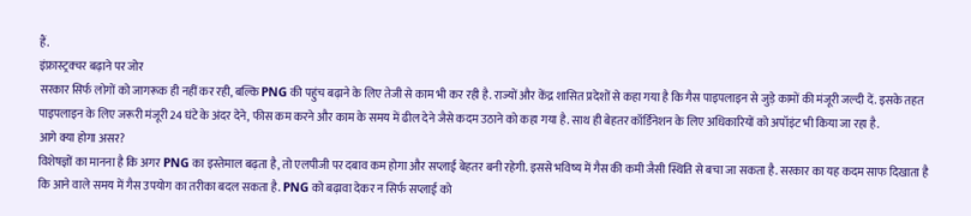हैं.
इंफ्रास्ट्रक्चर बढ़ाने पर जोर
सरकार सिर्फ लोगों को जागरूक ही नहीं कर रही, बल्कि PNG की पहुंच बढ़ाने के लिए तेजी से काम भी कर रही है. राज्यों और केंद्र शासित प्रदेशों से कहा गया है कि गैस पाइपलाइन से जुड़े कामों की मंजूरी जल्दी दें. इसके तहत पाइपलाइन के लिए जरूरी मंजूरी 24 घंटे के अंदर देने, फीस कम करने और काम के समय में ढील देने जैसे कदम उठाने को कहा गया है. साथ ही बेहतर कॉर्डिनेशन के लिए अधिकारियों को अपॉइंट भी किया जा रहा है.
आगे क्या होगा असर?
विशेषज्ञों का मानना है कि अगर PNG का इस्तेमाल बढ़ता है, तो एलपीजी पर दबाव कम होगा और सप्लाई बेहतर बनी रहेगी. इससे भविष्य में गैस की कमी जैसी स्थिति से बचा जा सकता है. सरकार का यह कदम साफ दिखाता है कि आने वाले समय में गैस उपयोग का तरीका बदल सकता है. PNG को बढ़ावा देकर न सिर्फ सप्लाई को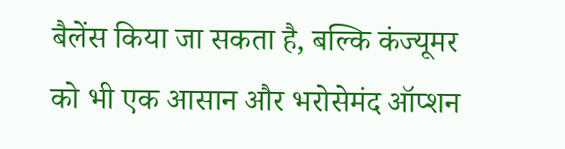बैलेंस किया जा सकता है, बल्कि कंज्यूमर को भी एक आसान और भरोसेमंद ऑप्शन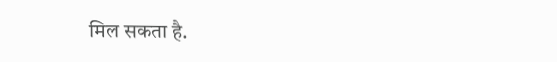मिल सकता है.